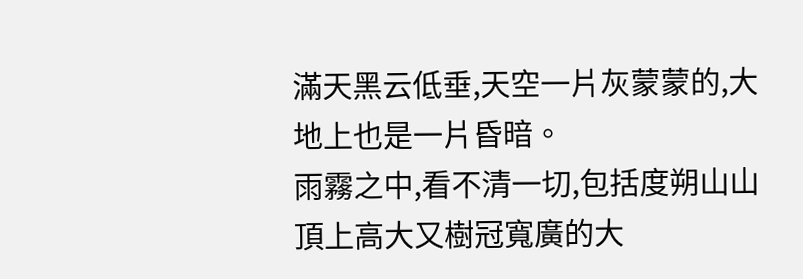滿天黑云低垂,天空一片灰蒙蒙的,大地上也是一片昏暗。
雨霧之中,看不清一切,包括度朔山山頂上高大又樹冠寬廣的大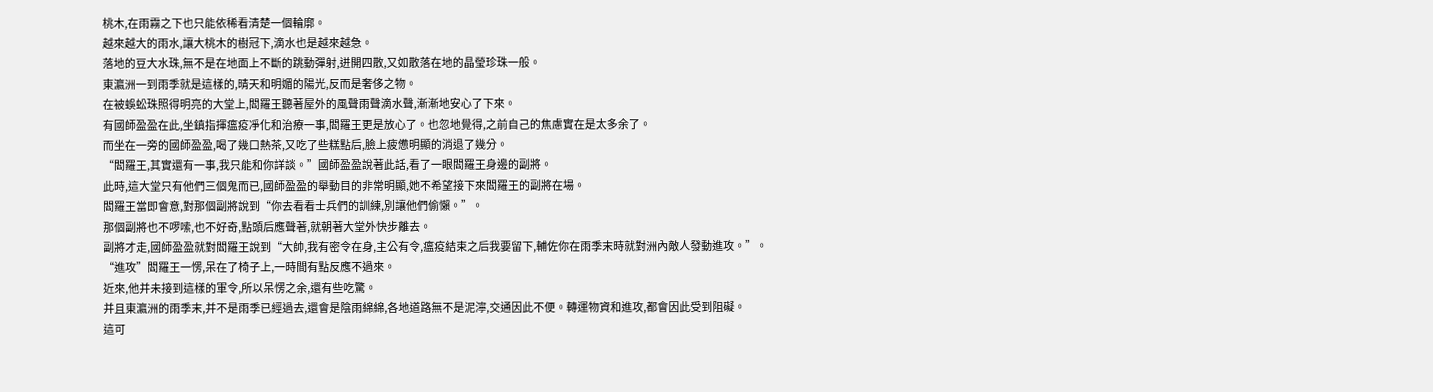桃木,在雨霧之下也只能依稀看清楚一個輪廓。
越來越大的雨水,讓大桃木的樹冠下,滴水也是越來越急。
落地的豆大水珠,無不是在地面上不斷的跳動彈射,迸開四散,又如散落在地的晶瑩珍珠一般。
東瀛洲一到雨季就是這樣的,晴天和明媚的陽光,反而是奢侈之物。
在被蜈蚣珠照得明亮的大堂上,閻羅王聽著屋外的風聲雨聲滴水聲,漸漸地安心了下來。
有國師盈盈在此,坐鎮指揮瘟疫凈化和治療一事,閻羅王更是放心了。也忽地覺得,之前自己的焦慮實在是太多余了。
而坐在一旁的國師盈盈,喝了幾口熱茶,又吃了些糕點后,臉上疲憊明顯的消退了幾分。
“閻羅王,其實還有一事,我只能和你詳談。”國師盈盈說著此話,看了一眼閻羅王身邊的副將。
此時,這大堂只有他們三個鬼而已,國師盈盈的舉動目的非常明顯,她不希望接下來閻羅王的副將在場。
閻羅王當即會意,對那個副將說到“你去看看士兵們的訓練,別讓他們偷懶。”。
那個副將也不啰嗦,也不好奇,點頭后應聲著,就朝著大堂外快步離去。
副將才走,國師盈盈就對閻羅王說到“大帥,我有密令在身,主公有令,瘟疫結束之后我要留下,輔佐你在雨季末時就對洲內敵人發動進攻。”。
“進攻”閻羅王一愣,呆在了椅子上,一時間有點反應不過來。
近來,他并未接到這樣的軍令,所以呆愣之余,還有些吃驚。
并且東瀛洲的雨季末,并不是雨季已經過去,還會是陰雨綿綿,各地道路無不是泥濘,交通因此不便。轉運物資和進攻,都會因此受到阻礙。
這可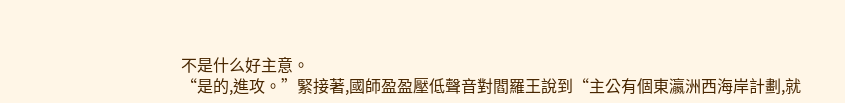不是什么好主意。
“是的,進攻。”緊接著,國師盈盈壓低聲音對閻羅王說到“主公有個東瀛洲西海岸計劃,就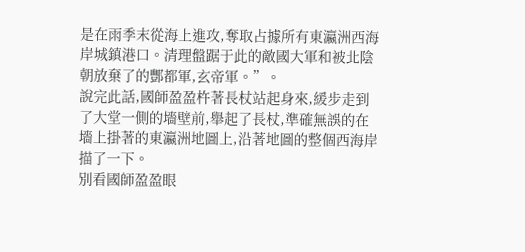是在雨季末從海上進攻,奪取占據所有東瀛洲西海岸城鎮港口。清理盤踞于此的敵國大軍和被北陰朝放棄了的酆都軍,玄帝軍。”。
說完此話,國師盈盈杵著長杖站起身來,緩步走到了大堂一側的墻壁前,舉起了長杖,準確無誤的在墻上掛著的東瀛洲地圖上,沿著地圖的整個西海岸描了一下。
別看國師盈盈眼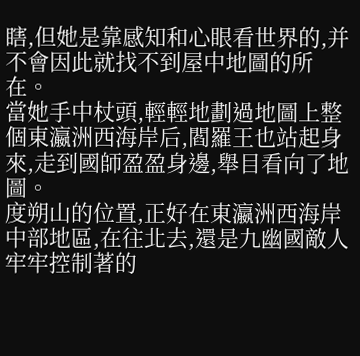瞎,但她是靠感知和心眼看世界的,并不會因此就找不到屋中地圖的所在。
當她手中杖頭,輕輕地劃過地圖上整個東瀛洲西海岸后,閻羅王也站起身來,走到國師盈盈身邊,舉目看向了地圖。
度朔山的位置,正好在東瀛洲西海岸中部地區,在往北去,還是九幽國敵人牢牢控制著的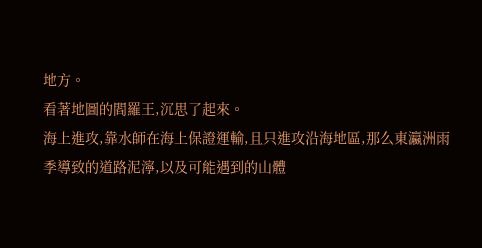地方。
看著地圖的閻羅王,沉思了起來。
海上進攻,靠水師在海上保證運輸,且只進攻沿海地區,那么東瀛洲雨季導致的道路泥濘,以及可能遇到的山體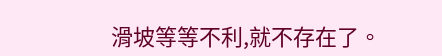滑坡等等不利,就不存在了。